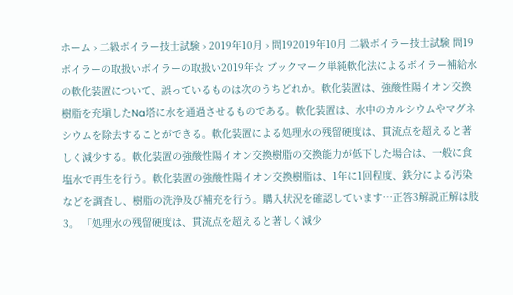ホーム › 二級ボイラー技士試験 › 2019年10月 › 問192019年10月 二級ボイラー技士試験 問19ボイラーの取扱いボイラーの取扱い2019年☆ ブックマーク単純軟化法によるボイラー補給水の軟化装置について、誤っているものは次のうちどれか。軟化装置は、強酸性陽イオン交換樹脂を充塡したNa塔に水を通過させるものである。軟化装置は、水中のカルシウムやマグネシウムを除去することができる。軟化装置による処理水の残留硬度は、貫流点を超えると著しく減少する。軟化装置の強酸性陽イオン交換樹脂の交換能力が低下した場合は、一般に食塩水で再生を行う。軟化装置の強酸性陽イオン交換樹脂は、1年に1回程度、鉄分による汚染などを調査し、樹脂の洗浄及び補充を行う。購入状況を確認しています…正答3解説正解は肢3。 「処理水の残留硬度は、貫流点を超えると著しく減少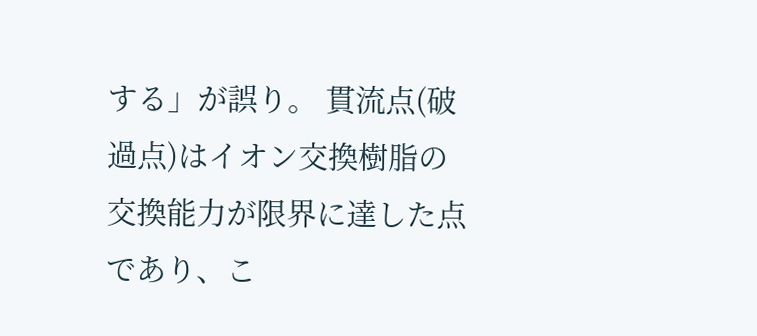する」が誤り。 貫流点(破過点)はイオン交換樹脂の交換能力が限界に達した点であり、こ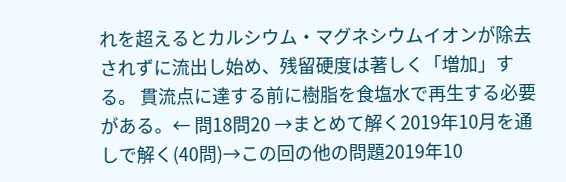れを超えるとカルシウム・マグネシウムイオンが除去されずに流出し始め、残留硬度は著しく「増加」する。 貫流点に達する前に樹脂を食塩水で再生する必要がある。← 問18問20 →まとめて解く2019年10月を通しで解く(40問)→この回の他の問題2019年10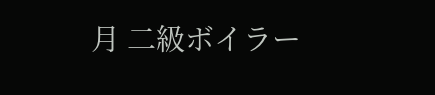月 二級ボイラー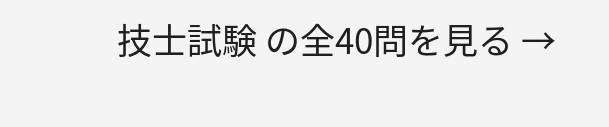技士試験 の全40問を見る →